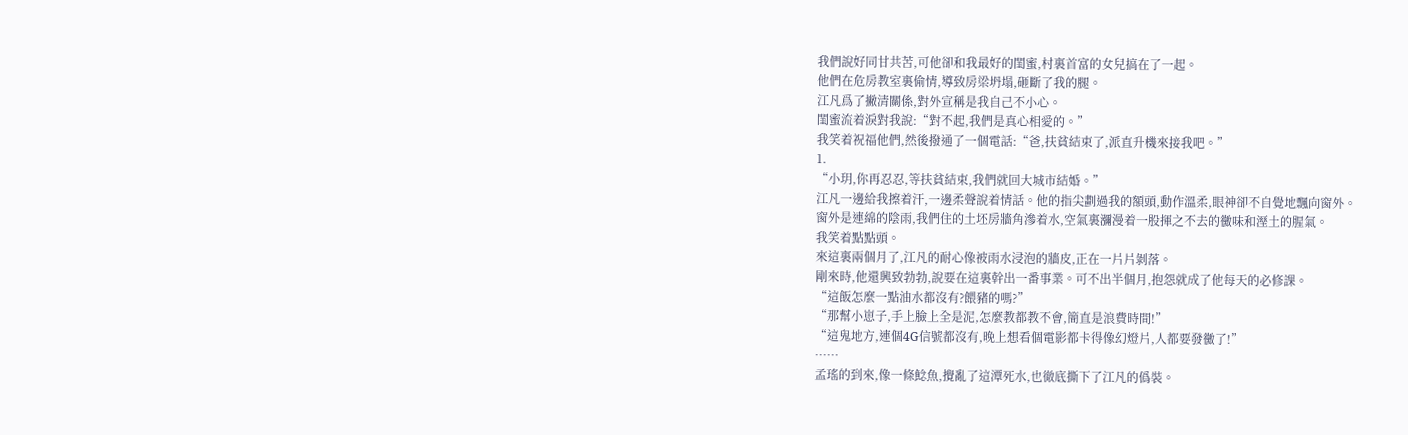我們說好同甘共苦,可他卻和我最好的閨蜜,村裏首富的女兒搞在了一起。
他們在危房教室裏偷情,導致房梁坍塌,砸斷了我的腿。
江凡爲了撇清關係,對外宣稱是我自己不小心。
閨蜜流着淚對我說:“對不起,我們是真心相愛的。”
我笑着祝福他們,然後撥通了一個電話:“爸,扶貧結束了,派直升機來接我吧。”
1.
“小玥,你再忍忍,等扶貧結束,我們就回大城市結婚。”
江凡一邊給我擦着汗,一邊柔聲說着情話。他的指尖劃過我的額頭,動作溫柔,眼神卻不自覺地飄向窗外。
窗外是連綿的陰雨,我們住的土坯房牆角滲着水,空氣裏瀰漫着一股揮之不去的黴味和溼土的腥氣。
我笑着點點頭。
來這裏兩個月了,江凡的耐心像被雨水浸泡的牆皮,正在一片片剝落。
剛來時,他還興致勃勃,說要在這裏幹出一番事業。可不出半個月,抱怨就成了他每天的必修課。
“這飯怎麼一點油水都沒有?餵豬的嗎?”
“那幫小崽子,手上臉上全是泥,怎麼教都教不會,簡直是浪費時間!”
“這鬼地方,連個4G信號都沒有,晚上想看個電影都卡得像幻燈片,人都要發黴了!”
……
孟瑤的到來,像一條鯰魚,攪亂了這潭死水,也徹底撕下了江凡的僞裝。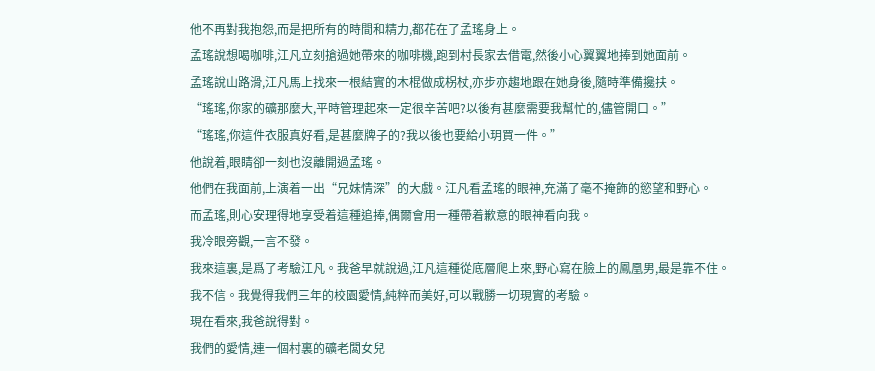他不再對我抱怨,而是把所有的時間和精力,都花在了孟瑤身上。
孟瑤說想喝咖啡,江凡立刻搶過她帶來的咖啡機,跑到村長家去借電,然後小心翼翼地捧到她面前。
孟瑤說山路滑,江凡馬上找來一根結實的木棍做成柺杖,亦步亦趨地跟在她身後,隨時準備攙扶。
“瑤瑤,你家的礦那麼大,平時管理起來一定很辛苦吧?以後有甚麼需要我幫忙的,儘管開口。”
“瑤瑤,你這件衣服真好看,是甚麼牌子的?我以後也要給小玥買一件。”
他說着,眼睛卻一刻也沒離開過孟瑤。
他們在我面前,上演着一出“兄妹情深”的大戲。江凡看孟瑤的眼神,充滿了毫不掩飾的慾望和野心。
而孟瑤,則心安理得地享受着這種追捧,偶爾會用一種帶着歉意的眼神看向我。
我冷眼旁觀,一言不發。
我來這裏,是爲了考驗江凡。我爸早就說過,江凡這種從底層爬上來,野心寫在臉上的鳳凰男,最是靠不住。
我不信。我覺得我們三年的校園愛情,純粹而美好,可以戰勝一切現實的考驗。
現在看來,我爸說得對。
我們的愛情,連一個村裏的礦老闆女兒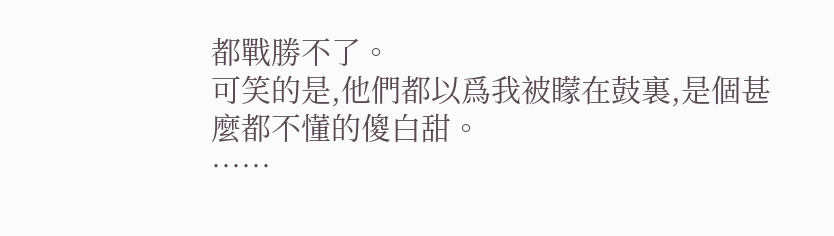都戰勝不了。
可笑的是,他們都以爲我被矇在鼓裏,是個甚麼都不懂的傻白甜。
……